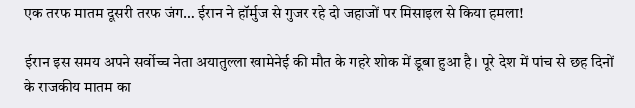एक तरफ मातम दूसरी तरफ जंग… ईरान ने हॉर्मुज से गुजर रहे दो जहाजों पर मिसाइल से किया हमला!

ईरान इस समय अपने सर्वोच्च नेता अयातुल्ला खामेनेई की मौत के गहरे शोक में डूबा हुआ है। पूरे देश में पांच से छह दिनों के राजकीय मातम का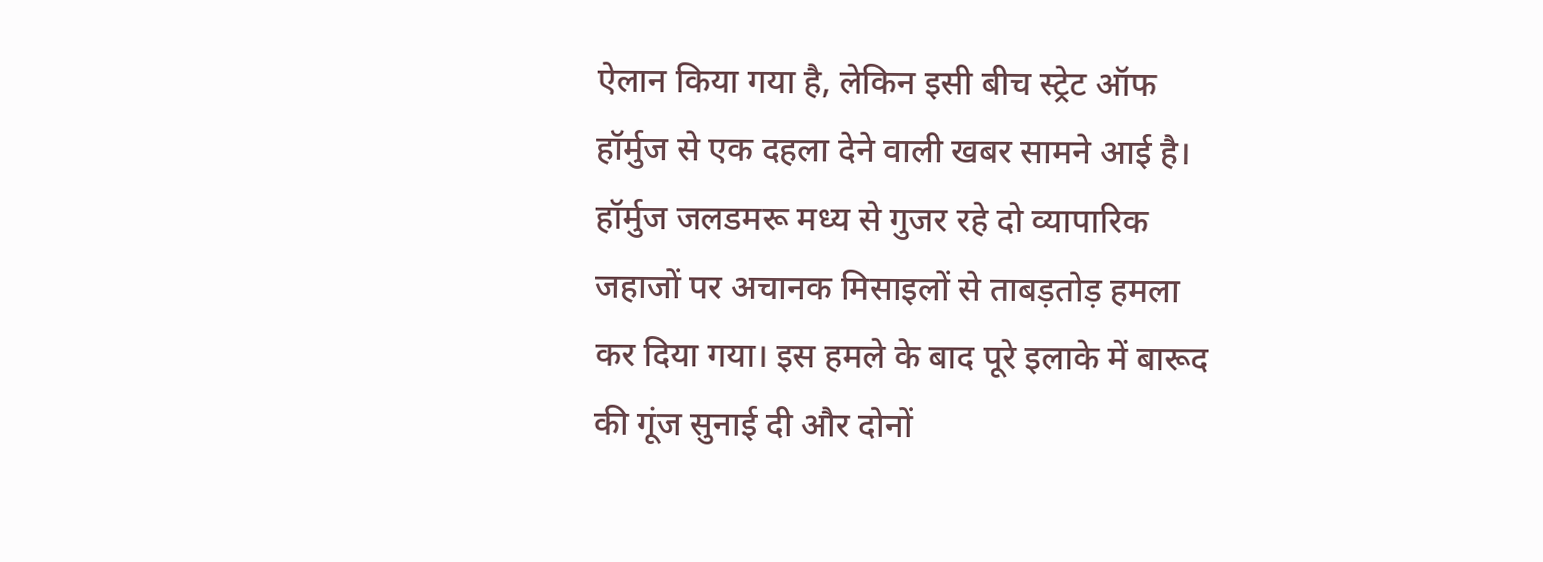ऐलान किया गया है, लेकिन इसी बीच स्ट्रेट ऑफ हॉर्मुज से एक दहला देने वाली खबर सामने आई है। हॉर्मुज जलडमरू मध्य से गुजर रहे दो व्यापारिक जहाजों पर अचानक मिसाइलों से ताबड़तोड़ हमला कर दिया गया। इस हमले के बाद पूरे इलाके में बारूद की गूंज सुनाई दी और दोनों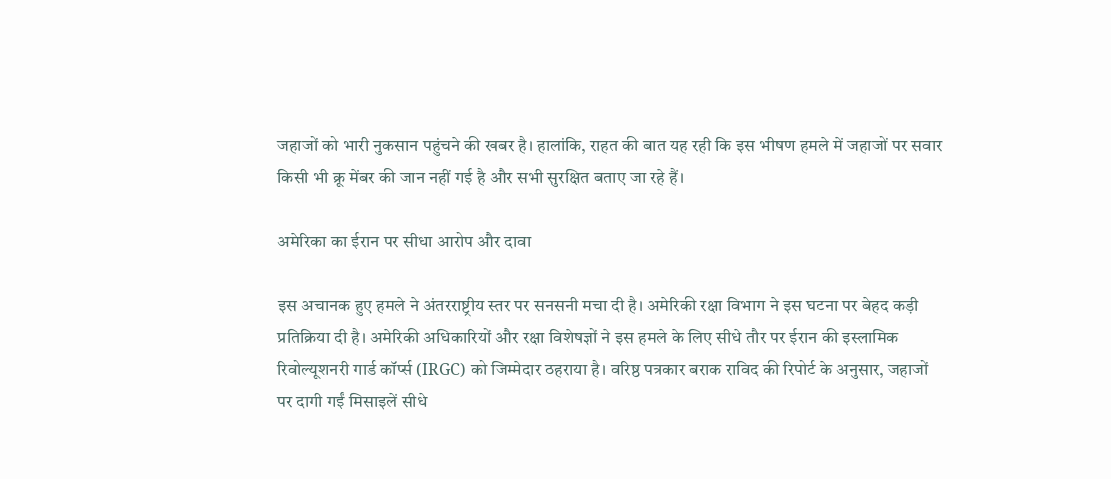जहाजों को भारी नुकसान पहुंचने की खबर है। हालांकि, राहत की बात यह रही कि इस भीषण हमले में जहाजों पर सवार किसी भी क्रू मेंबर की जान नहीं गई है और सभी सुरक्षित बताए जा रहे हैं।

अमेरिका का ईरान पर सीधा आरोप और दावा

इस अचानक हुए हमले ने अंतरराष्ट्रीय स्तर पर सनसनी मचा दी है। अमेरिकी रक्षा विभाग ने इस घटना पर बेहद कड़ी प्रतिक्रिया दी है। अमेरिकी अधिकारियों और रक्षा विशेषज्ञों ने इस हमले के लिए सीधे तौर पर ईरान की इस्लामिक रिवोल्यूशनरी गार्ड कॉर्प्स (IRGC) को जिम्मेदार ठहराया है। वरिष्ठ पत्रकार बराक राविद की रिपोर्ट के अनुसार, जहाजों पर दागी गईं मिसाइलें सीधे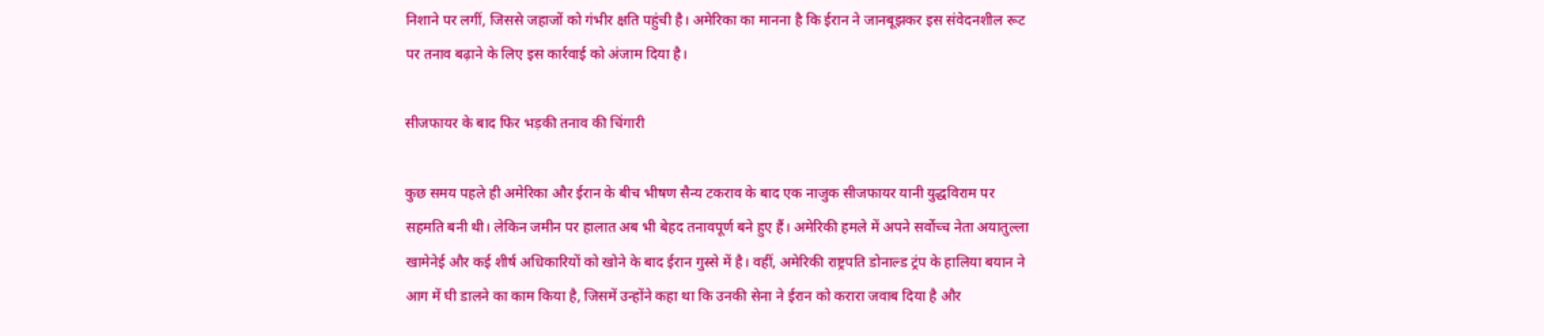निशाने पर लगीं, जिससे जहाजों को गंभीर क्षति पहुंची है। अमेरिका का मानना है कि ईरान ने जानबूझकर इस संवेदनशील रूट पर तनाव बढ़ाने के लिए इस कार्रवाई को अंजाम दिया है।

सीजफायर के बाद फिर भड़की तनाव की चिंगारी

कुछ समय पहले ही अमेरिका और ईरान के बीच भीषण सैन्य टकराव के बाद एक नाजुक सीजफायर यानी युद्धविराम पर सहमति बनी थी। लेकिन जमीन पर हालात अब भी बेहद तनावपूर्ण बने हुए हैं। अमेरिकी हमले में अपने सर्वोच्च नेता अयातुल्ला खामेनेई और कई शीर्ष अधिकारियों को खोने के बाद ईरान गुस्से में है। वहीं, अमेरिकी राष्ट्रपति डोनाल्ड ट्रंप के हालिया बयान ने आग में घी डालने का काम किया है, जिसमें उन्होंने कहा था कि उनकी सेना ने ईरान को करारा जवाब दिया है और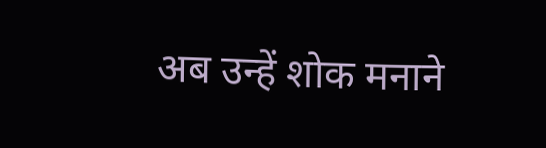अब उन्हें शोक मनाने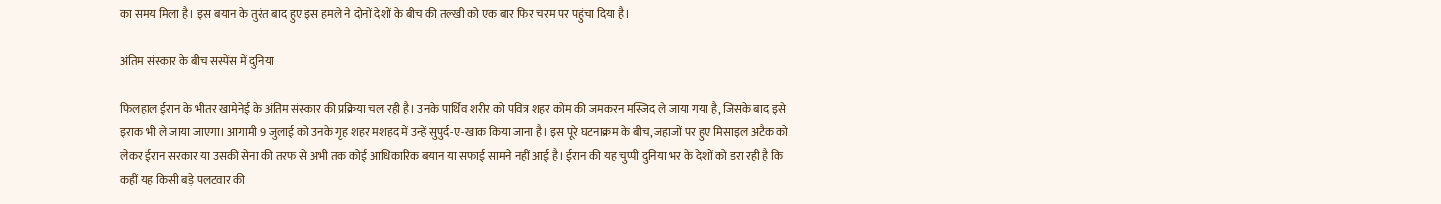का समय मिला है। इस बयान के तुरंत बाद हुए इस हमले ने दोनों देशों के बीच की तल्खी को एक बार फिर चरम पर पहुंचा दिया है।

अंतिम संस्कार के बीच सस्पेंस में दुनिया

फिलहाल ईरान के भीतर खामेनेई के अंतिम संस्कार की प्रक्रिया चल रही है। उनके पार्थिव शरीर को पवित्र शहर कोम की जमकरन मस्जिद ले जाया गया है, जिसके बाद इसे इराक भी ले जाया जाएगा। आगामी 9 जुलाई को उनके गृह शहर मशहद में उन्हें सुपुर्द-ए-खाक किया जाना है। इस पूरे घटनाक्रम के बीच, जहाजों पर हुए मिसाइल अटैक को लेकर ईरान सरकार या उसकी सेना की तरफ से अभी तक कोई आधिकारिक बयान या सफाई सामने नहीं आई है। ईरान की यह चुप्पी दुनिया भर के देशों को डरा रही है कि कहीं यह किसी बड़े पलटवार की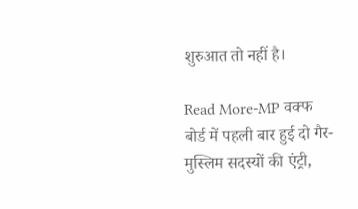शुरुआत तो नहीं है।

Read More-MP वक्फ बोर्ड में पहली बार हुई दो गैर-मुस्लिम सदस्यों की एंट्री,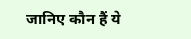जानिए कौन हैं ये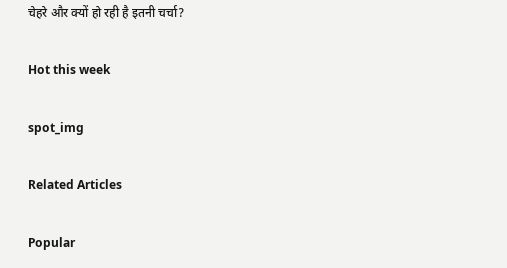चेहरे और क्यों हो रही है इतनी चर्चा?

Hot this week

spot_img

Related Articles

Popular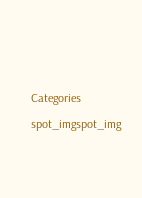Categories

spot_imgspot_img